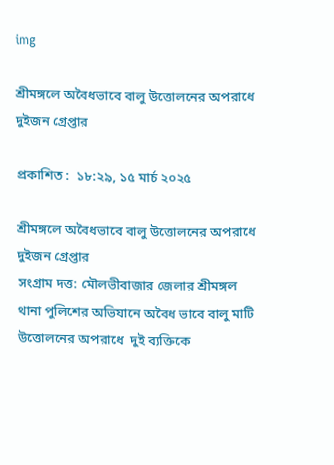img

শ্রীমঙ্গলে অবৈধভাবে বালু উত্তোলনের অপরাধে দুইজন গ্রেপ্তার

প্রকাশিত :  ১৮:২৯, ১৫ মার্চ ২০২৫

শ্রীমঙ্গলে অবৈধভাবে বালু উত্তোলনের অপরাধে দুইজন গ্রেপ্তার
সংগ্রাম দত্ত: মৌলভীবাজার জেলার শ্রীমঙ্গল থানা পুলিশের অভিযানে অবৈধ ভাবে বালু মাটি উত্তোলনের অপরাধে  দুই ব্যক্তিকে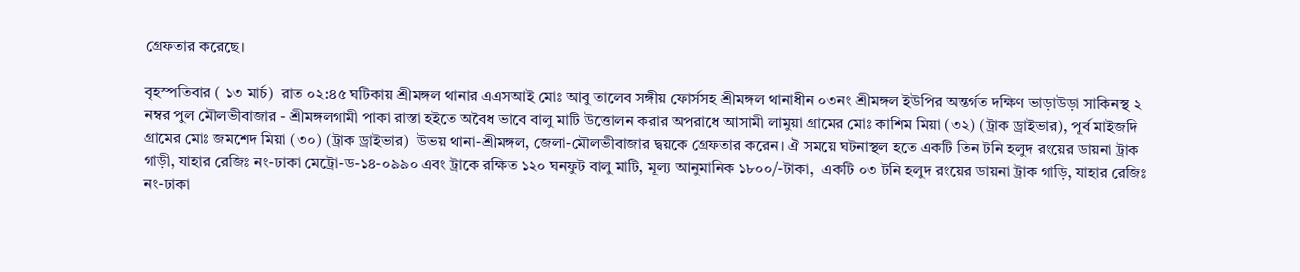গ্রেফতার করেছে।

বৃহস্পতিবার ( ১৩ মার্চ)  রাত ০২:৪৫ ঘটিকায় শ্রীমঙ্গল থানার এএসআই মোঃ আবু তালেব সঙ্গীয় ফোর্সসহ শ্রীমঙ্গল থানাধীন ০৩নং শ্রীমঙ্গল ইউপির অন্তর্গত দক্ষিণ ভাড়াউড়া সাকিনস্থ ২ নম্বর পুল মৌলভীবাজার - শ্রীমঙ্গলগামী পাকা রাস্তা হইতে অবৈধ ভাবে বালু মাটি উত্তোলন করার অপরাধে আসামী লামুয়া গ্রামের মোঃ কাশিম মিয়া (৩২) (ট্রাক ড্রাইভার), পূর্ব মাইজদি গ্রামের মোঃ জমশেদ মিয়া (৩০) (ট্রাক ড্রাইভার)  উভয় থানা-শ্রীমঙ্গল, জেলা-মৌলভীবাজার দ্বয়কে গ্রেফতার করেন। ঐ সময়ে ঘটনাস্থল হতে একটি তিন টনি হলুদ রংয়ের ডায়না ট্রাক গাড়ী, যাহার রেজিঃ নং-ঢাকা মেট্রো-ড-১৪-০৯৯০ এবং ট্রাকে রক্ষিত ১২০ ঘনফুট বালু মাটি, মূল্য আনুমানিক ১৮০০/-টাকা,  একটি ০৩ টনি হলুদ রংয়ের ডায়না ট্রাক গাড়ি, যাহার রেজিঃ নং-ঢাকা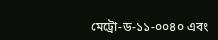মেট্রো-ড-১১-০০৪০ এবং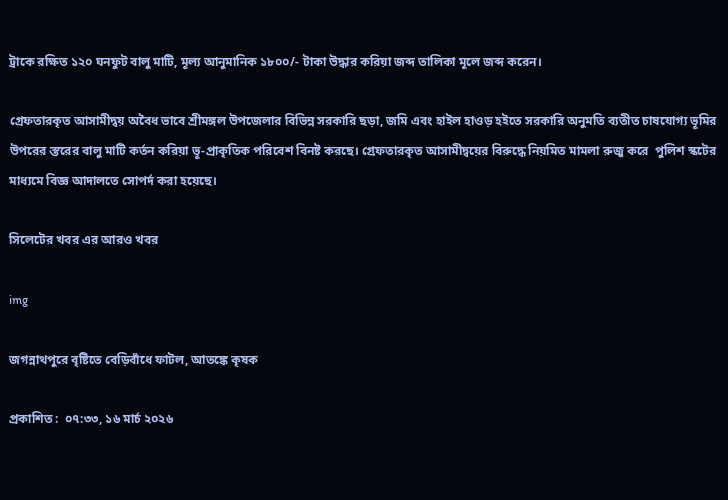ট্রাকে রক্ষিত ১২০ ঘনফুট বালু মাটি, মূল্য আনুমানিক ১৮০০/- টাকা উদ্ধার করিয়া জব্দ তালিকা মূলে জব্দ করেন।

গ্রেফতারকৃত আসামীদ্বয় অবৈধ ভাবে শ্রীমঙ্গল উপজেলার বিভিন্ন সরকারি ছড়া, জমি এবং হাইল হাওড় হইতে সরকারি অনুমতি ব্যতীত চাষযোগ্য ভূমির উপরের স্তরের বালু মাটি কর্তন করিয়া ভূ-প্রাকৃতিক পরিবেশ বিনষ্ট করছে। গ্রেফতারকৃত আসামীদ্বয়ের বিরুদ্ধে নিয়মিত মামলা রুজু করে  পুলিশ স্কটের মাধ্যমে বিজ্ঞ আদালতে সোপর্দ করা হয়েছে।

সিলেটের খবর এর আরও খবর

img

জগন্নাথপুরে বৃষ্টিতে বেড়িবাঁধে ফাটল, আতঙ্কে কৃষক

প্রকাশিত :  ০৭:৩৩, ১৬ মার্চ ২০২৬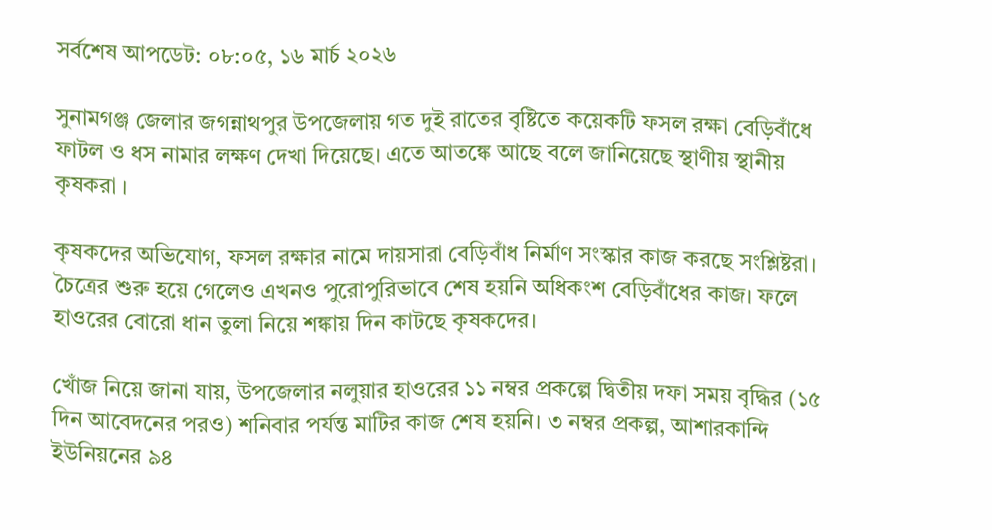সর্বশেষ আপডেট: ০৮:০৫, ১৬ মার্চ ২০২৬

সুনামগঞ্জ জেলার জগন্নাথপুর উপজেলায় গত দুই রাতের বৃষ্টিতে কয়েকটি ফসল রক্ষা বেড়িবাঁধে ফাটল ও ধস নামার লক্ষণ দেখা দিয়েছে। এতে আতঙ্কে আছে বলে জানিয়েছে স্থাণীয় স্থানীয় কৃষকরা ।

কৃষকদের অভিযোগ, ফসল রক্ষার নামে দায়সারা বেড়িবাঁধ নির্মাণ সংস্কার কাজ করছে সংশ্লিষ্টরা। চৈত্রের শুরু হয়ে গেলেও এখনও পুরোপুরিভাবে শেষ হয়নি অধিকংশ বেড়িবাঁধের কাজ। ফলে হাওরের বোরো ধান তুলা নিয়ে শঙ্কায় দিন কাটছে কৃষকদের।

খোঁজ নিয়ে জানা যায়, উপজেলার নলুয়ার হাওরের ১১ নম্বর প্রকল্পে দ্বিতীয় দফা সময় বৃদ্ধির (১৫ দিন আবেদনের পরও) শনিবার পর্যন্ত মাটির কাজ শেষ হয়নি। ৩ নম্বর প্রকল্প, আশারকান্দি ইউনিয়নের ৯৪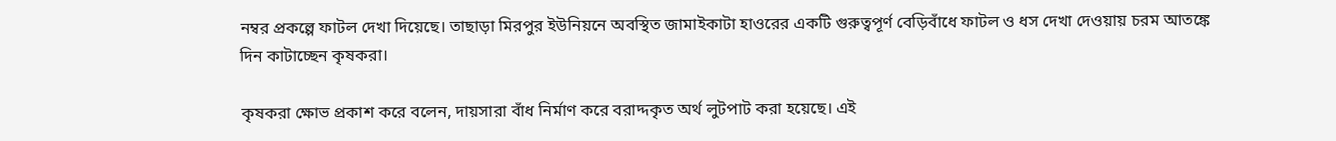নম্বর প্রকল্পে ফাটল দেখা দিয়েছে। তাছাড়া মিরপুর ইউনিয়নে অবস্থিত জামাইকাটা হাওরের একটি গুরুত্বপূর্ণ বেড়িবাঁধে ফাটল ও ধস দেখা দেওয়ায় চরম আতঙ্কে দিন কাটাচ্ছেন কৃষকরা।

কৃষকরা ক্ষোভ প্রকাশ করে বলেন, দায়সারা বাঁধ নির্মাণ করে বরাদ্দকৃত অর্থ লুটপাট করা হয়েছে। এই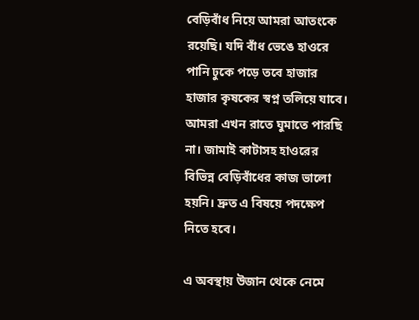বেড়িবাঁধ নিয়ে আমরা আতংকে রয়েছি। যদি বাঁধ ভেঙে হাওরে পানি ঢুকে পড়ে তবে হাজার হাজার কৃষকের স্বপ্ন তলিয়ে যাবে। আমরা এখন রাতে ঘুমাতে পারছি না। জামাই কাটাসহ হাওরের বিভিন্ন বেড়িবাঁধের কাজ ভালো হয়নি। দ্রুত এ বিষয়ে পদক্ষেপ নিতে হবে।

এ অবস্থায় উজান থেকে নেমে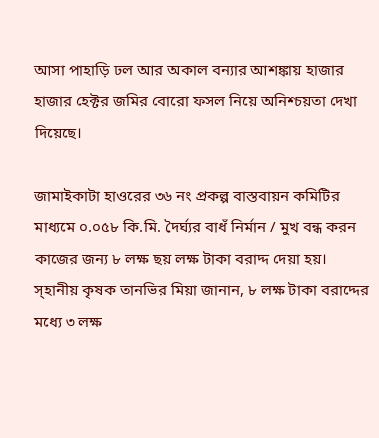আসা পাহাড়ি ঢল আর অকাল বন্যার আশঙ্কায় হাজার হাজার হেক্টর জমির বোরো ফসল নিয়ে অনিশ্চয়তা দেখা দিয়েছে।

জামাইকাটা হাওরের ৩৬ নং প্রকল্প বাস্তবায়ন কমিটির মাধ্যমে ০.০৫৮ কি.মি. দৈর্ঘ্যর বাধঁ নির্মান / মুখ বন্ধ করন কাজের জন্য ৮ লক্ষ ছয় লক্ষ টাকা বরাদ্দ দেয়া হয়। স্হানীয় কৃষক তানভির মিয়া জানান, ৮ লক্ষ টাকা বরাদ্দের মধ্যে ৩ লক্ষ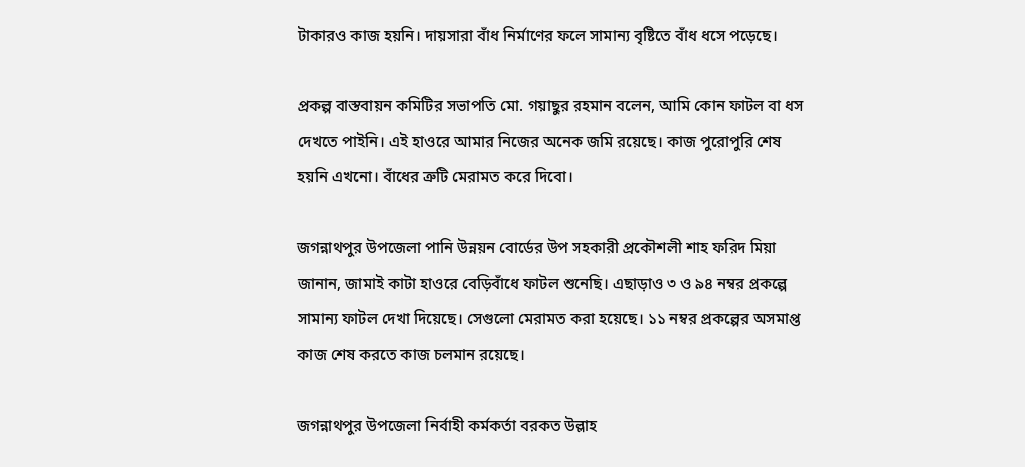টাকারও কাজ হয়নি। দায়সারা বাঁধ নির্মাণের ফলে সামান্য বৃষ্টিতে বাঁধ ধসে পড়েছে।

প্রকল্প বাস্তবায়ন কমিটির সভাপতি মো. গয়াছুর রহমান বলেন, আমি কোন ফাটল বা ধস দেখতে পাইনি। এই হাওরে আমার নিজের অনেক জমি রয়েছে। কাজ পুরোপুরি শেষ হয়নি এখনো। বাঁধের ত্রুটি মেরামত করে দিবো।

জগন্নাথপুর উপজেলা পানি উন্নয়ন বোর্ডের উপ সহকারী প্রকৌশলী শাহ ফরিদ মিয়া জানান, জামাই কাটা হাওরে বেড়িবাঁধে ফাটল শুনেছি। এছাড়াও ৩ ও ৯৪ নম্বর প্রকল্পে সামান্য ফাটল দেখা দিয়েছে। সেগুলো মেরামত করা হয়েছে। ১১ নম্বর প্রকল্পের অসমাপ্ত কাজ শেষ করতে কাজ চলমান রয়েছে।

জগন্নাথপুর উপজেলা নির্বাহী কর্মকর্তা বরকত উল্লাহ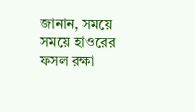জানান, সময়ে সময়ে হাওরের ফসল রক্ষা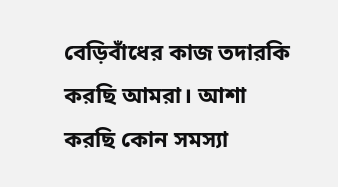বেড়িবাঁধের কাজ তদারকি করছি আমরা। আশা করছি কোন সমস্যা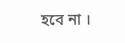হবে না ।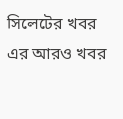সিলেটের খবর এর আরও খবর